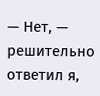— Нет, — решительно ответил я,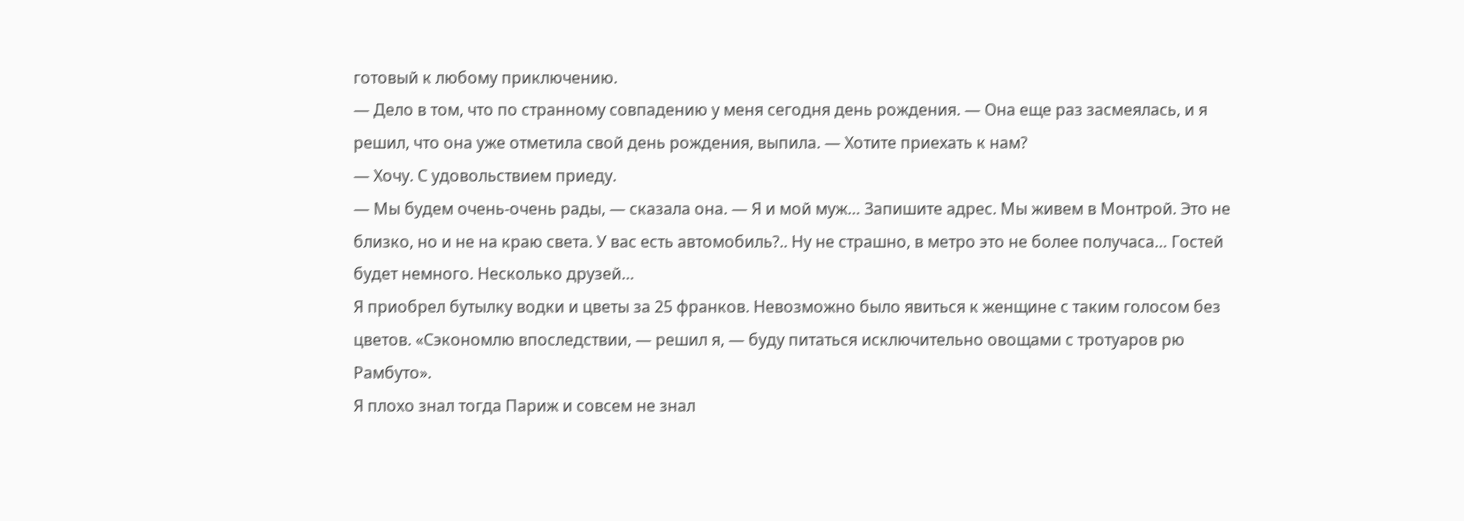готовый к любому приключению.
— Дело в том, что по странному совпадению у меня сегодня день рождения. — Она еще раз засмеялась, и я решил, что она уже отметила свой день рождения, выпила. — Хотите приехать к нам?
— Хочу. С удовольствием приеду.
— Мы будем очень-очень рады, — сказала она. — Я и мой муж… Запишите адрес. Мы живем в Монтрой. Это не близко, но и не на краю света. У вас есть автомобиль?.. Ну не страшно, в метро это не более получаса… Гостей будет немного. Несколько друзей…
Я приобрел бутылку водки и цветы за 25 франков. Невозможно было явиться к женщине с таким голосом без цветов. «Сэкономлю впоследствии, — решил я, — буду питаться исключительно овощами с тротуаров рю Рамбуто».
Я плохо знал тогда Париж и совсем не знал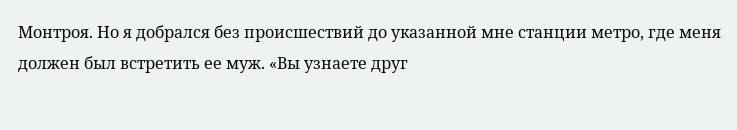Монтроя. Но я добрался без происшествий до указанной мне станции метро, где меня должен был встретить ее муж. «Вы узнаете друг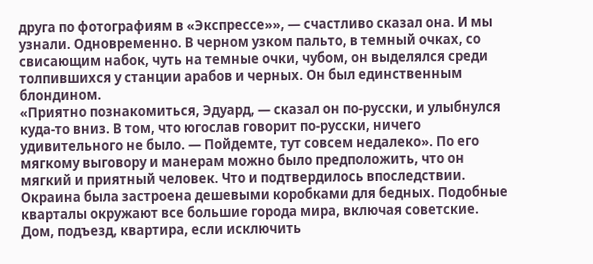друга по фотографиям в «Экспрессе»», — счастливо сказал она. И мы узнали. Одновременно. В черном узком пальто, в темный очках, со свисающим набок, чуть на темные очки, чубом, он выделялся среди толпившихся у станции арабов и черных. Он был единственным блондином.
«Приятно познакомиться, Эдуард, — сказал он по-русски, и улыбнулся куда-то вниз. В том, что югослав говорит по-русски, ничего удивительного не было. — Пойдемте, тут совсем недалеко». По его мягкому выговору и манерам можно было предположить, что он мягкий и приятный человек. Что и подтвердилось впоследствии.
Окраина была застроена дешевыми коробками для бедных. Подобные кварталы окружают все большие города мира, включая советские. Дом, подъезд, квартира, если исключить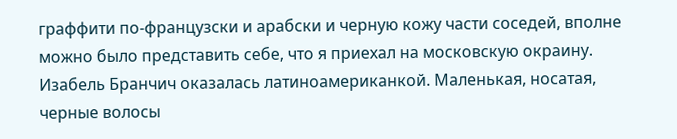граффити по-французски и арабски и черную кожу части соседей, вполне можно было представить себе, что я приехал на московскую окраину. Изабель Бранчич оказалась латиноамериканкой. Маленькая, носатая, черные волосы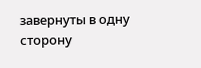завернуты в одну сторону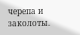черепа и заколоты.